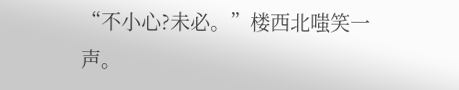“不小心?未必。”楼西北嗤笑一声。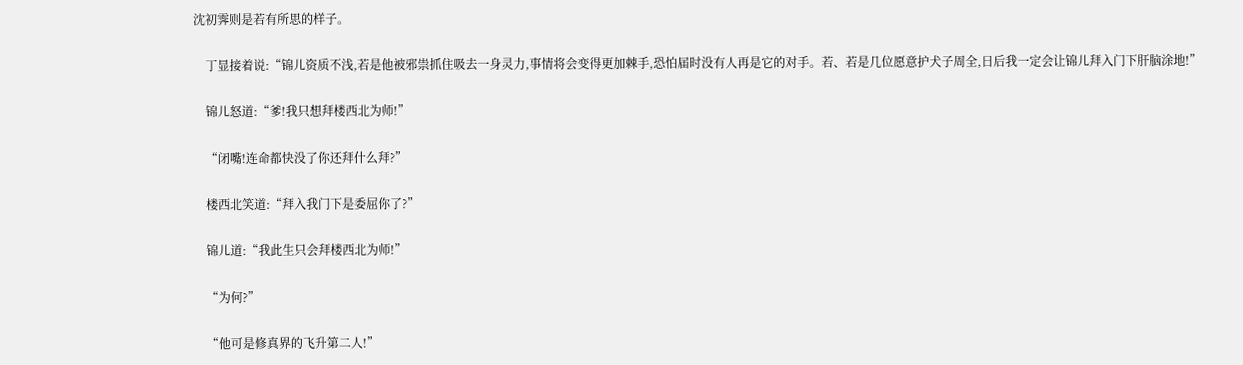沈初霁则是若有所思的样子。

    丁显接着说:“锦儿资质不浅,若是他被邪祟抓住吸去一身灵力,事情将会变得更加棘手,恐怕届时没有人再是它的对手。若、若是几位愿意护犬子周全,日后我一定会让锦儿拜入门下肝脑涂地!”

    锦儿怒道:“爹!我只想拜楼西北为师!”

    “闭嘴!连命都快没了你还拜什么拜?”

    楼西北笑道:“拜入我门下是委屈你了?”

    锦儿道:“我此生只会拜楼西北为师!”

    “为何?”

    “他可是修真界的飞升第二人!”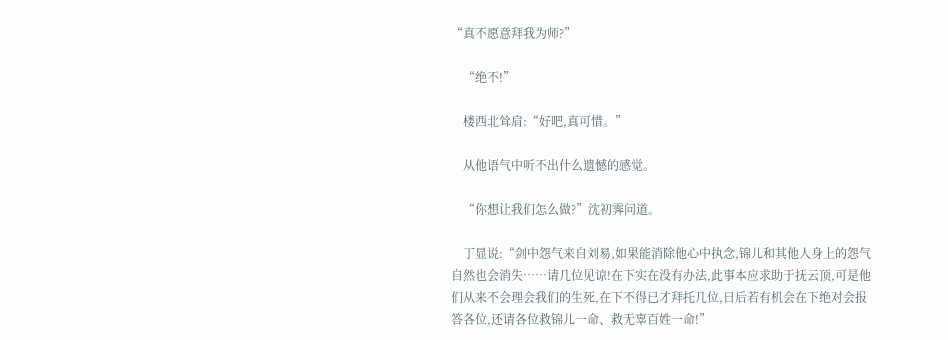“真不愿意拜我为师?”

    “绝不!”

    楼西北耸肩:“好吧,真可惜。”

    从他语气中听不出什么遗憾的感觉。

    “你想让我们怎么做?”沈初霁问道。

    丁显说:“剑中怨气来自刘易,如果能消除他心中执念,锦儿和其他人身上的怨气自然也会消失……请几位见谅!在下实在没有办法,此事本应求助于抚云顶,可是他们从来不会理会我们的生死,在下不得已才拜托几位,日后若有机会在下绝对会报答各位,还请各位救锦儿一命、救无辜百姓一命!”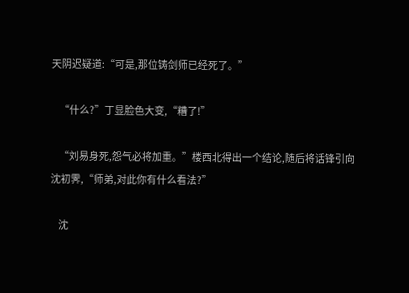天阴迟疑道:“可是,那位铸剑师已经死了。”

    “什么?”丁显脸色大变,“糟了!”

    “刘易身死,怨气必将加重。”楼西北得出一个结论,随后将话锋引向沈初霁,“师弟,对此你有什么看法?”

    沈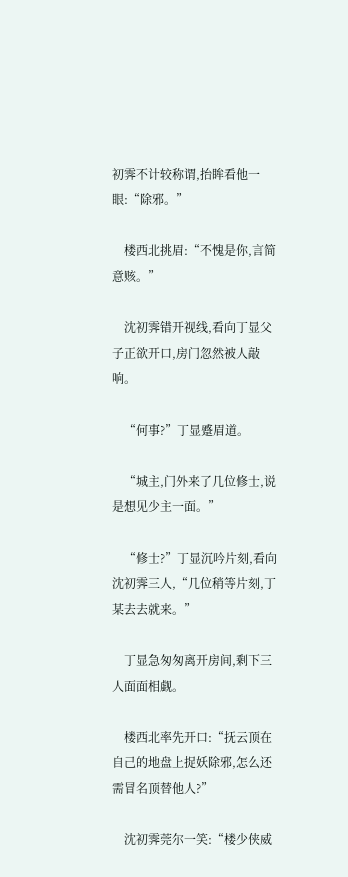初霁不计较称谓,抬眸看他一眼:“除邪。”

    楼西北挑眉:“不愧是你,言简意赅。”

    沈初霁错开视线,看向丁显父子正欲开口,房门忽然被人敲响。

    “何事?”丁显蹙眉道。

    “城主,门外来了几位修士,说是想见少主一面。”

    “修士?”丁显沉吟片刻,看向沈初霁三人,“几位稍等片刻,丁某去去就来。”

    丁显急匆匆离开房间,剩下三人面面相觑。

    楼西北率先开口:“抚云顶在自己的地盘上捉妖除邪,怎么还需冒名顶替他人?”

    沈初霁莞尔一笑:“楼少侠威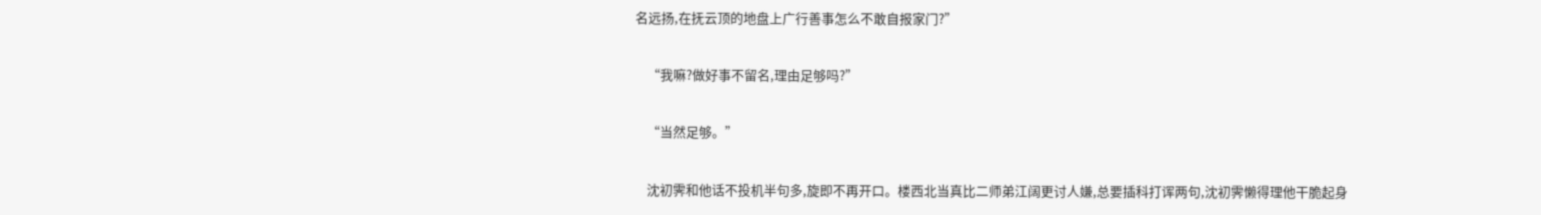名远扬,在抚云顶的地盘上广行善事怎么不敢自报家门?”

    “我嘛?做好事不留名,理由足够吗?”

    “当然足够。”

    沈初霁和他话不投机半句多,旋即不再开口。楼西北当真比二师弟江阔更讨人嫌,总要插科打诨两句,沈初霁懒得理他干脆起身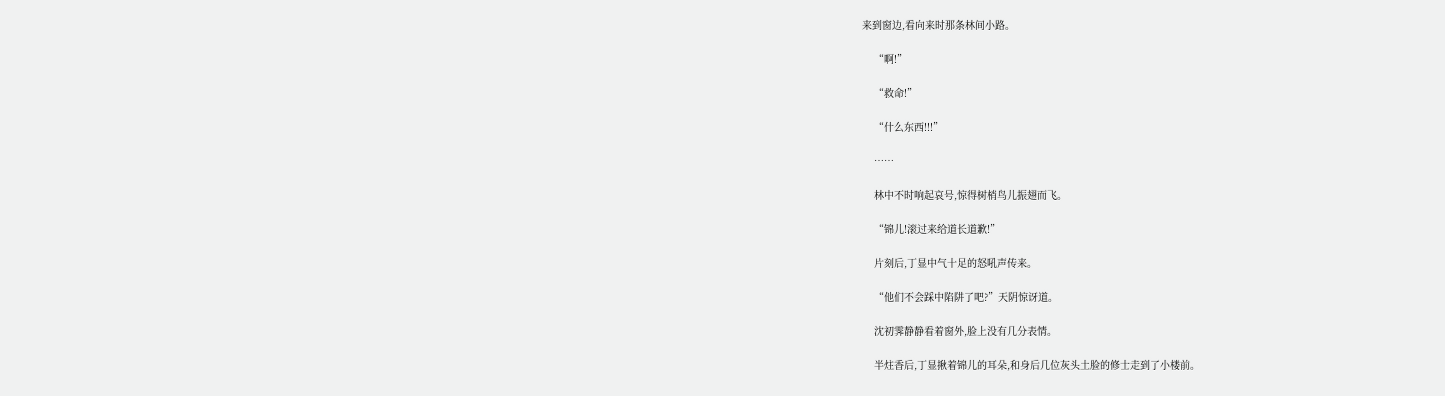来到窗边,看向来时那条林间小路。

    “啊!”

    “救命!”

    “什么东西!!!”

    ……

    林中不时响起哀号,惊得树梢鸟儿振翅而飞。

    “锦儿!滚过来给道长道歉!”

    片刻后,丁显中气十足的怒吼声传来。

    “他们不会踩中陷阱了吧?”天阴惊讶道。

    沈初霁静静看着窗外,脸上没有几分表情。

    半炷香后,丁显揪着锦儿的耳朵,和身后几位灰头土脸的修士走到了小楼前。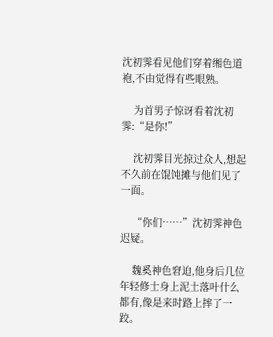沈初霁看见他们穿着缃色道袍,不由觉得有些眼熟。

    为首男子惊讶看着沈初霁:“是你!”

    沈初霁目光掠过众人,想起不久前在馄饨摊与他们见了一面。

    “你们……”沈初霁神色迟疑。

    魏奚神色窘迫,他身后几位年轻修士身上泥土落叶什么都有,像是来时路上摔了一跤。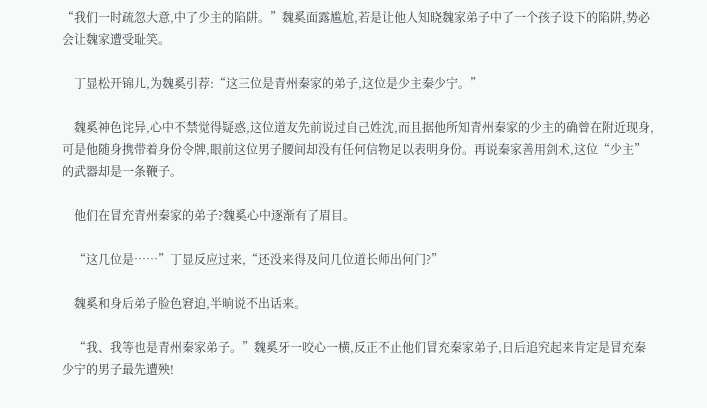“我们一时疏忽大意,中了少主的陷阱。”魏奚面露尴尬,若是让他人知晓魏家弟子中了一个孩子设下的陷阱,势必会让魏家遭受耻笑。

    丁显松开锦儿,为魏奚引荐:“这三位是青州秦家的弟子,这位是少主秦少宁。”

    魏奚神色诧异,心中不禁觉得疑惑,这位道友先前说过自己姓沈,而且据他所知青州秦家的少主的确曾在附近现身,可是他随身携带着身份令牌,眼前这位男子腰间却没有任何信物足以表明身份。再说秦家善用剑术,这位“少主”的武器却是一条鞭子。

    他们在冒充青州秦家的弟子?魏奚心中逐渐有了眉目。

    “这几位是……”丁显反应过来,“还没来得及问几位道长师出何门?”

    魏奚和身后弟子脸色窘迫,半晌说不出话来。

    “我、我等也是青州秦家弟子。”魏奚牙一咬心一横,反正不止他们冒充秦家弟子,日后追究起来肯定是冒充秦少宁的男子最先遭殃!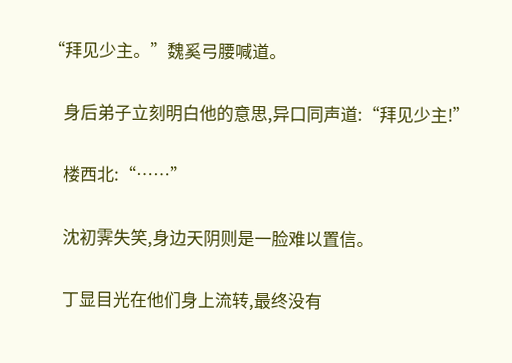“拜见少主。”魏奚弓腰喊道。

    身后弟子立刻明白他的意思,异口同声道:“拜见少主!”

    楼西北:“……”

    沈初霁失笑,身边天阴则是一脸难以置信。

    丁显目光在他们身上流转,最终没有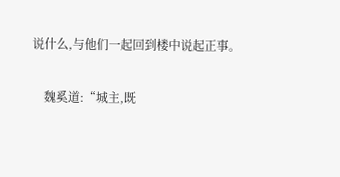说什么,与他们一起回到楼中说起正事。

    魏奚道:“城主,既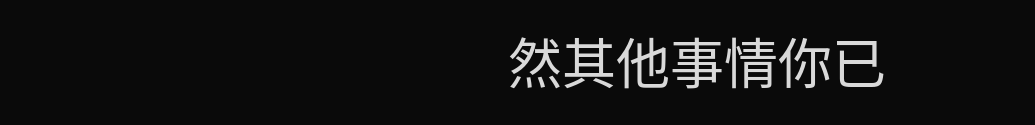然其他事情你已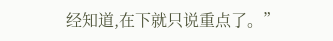经知道,在下就只说重点了。”